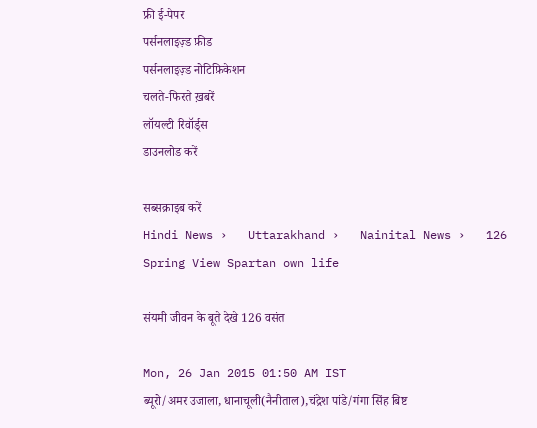फ्री ई-पेपर
पर्सनलाइज़्ड फ़ीड
पर्सनलाइज़्ड नोटिफ़िकेशन
चलते-फिरते ख़बरें
लॉयल्टी रिवॉर्ड्स
डाउनलोड करें

सब्सक्राइब करें
Hindi News ›   Uttarakhand ›   Nainital News ›   126 Spring View Spartan own life

संयमी जीवन के बूते देखे 126 वसंत

Mon, 26 Jan 2015 01:50 AM IST
ब्यूरो/अमर उजाला, धानाचूली(नैनीताल),चंद्रेश पांडे/गंगा सिंह बिष्ट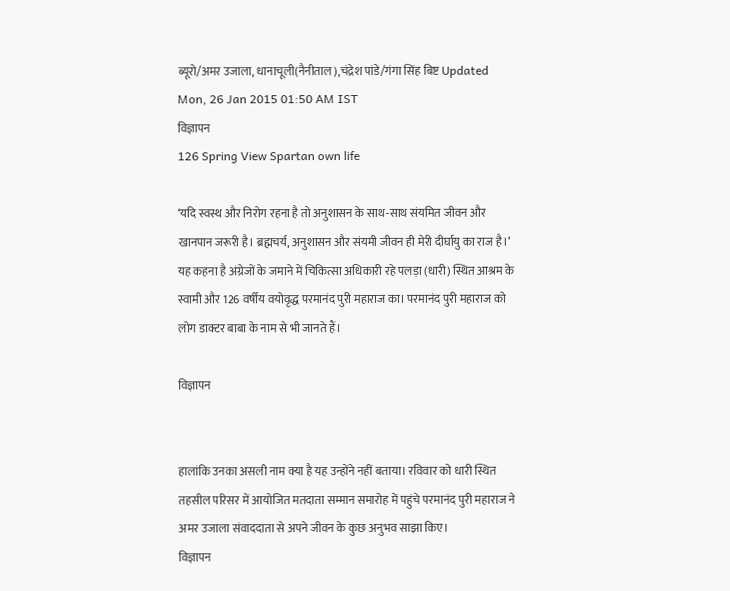ब्यूरो/अमर उजाला, धानाचूली(नैनीताल),चंद्रेश पांडे/गंगा सिंह बिष्ट Updated Mon, 26 Jan 2015 01:50 AM IST
विज्ञापन
126 Spring View Spartan own life

‘यदि स्वस्थ और निरोग रहना है तो अनुशासन के साथ-साथ संयमित जीवन और खानपान जरूरी है। ब्रह्मचर्य, अनुशासन और संयमी जीवन ही मेरी दीर्घायु का राज है।’ यह कहना है अंग्रेजों के जमाने में चिकित्सा अधिकारी रहे पलड़ा (धारी) स्थित आश्रम के स्वामी और 126 वर्षीय वयोवृद्ध परमानंद पुरी महाराज का। परमानंद पुरी महाराज को लोग डाक्टर बाबा के नाम से भी जानते हैं।

विज्ञापन


हालांकि उनका असली नाम क्या है यह उन्होंने नहीं बताया। रविवार को धारी स्थित तहसील परिसर में आयोजित मतदाता सम्मान समारोह में पहुंचे परमानंद पुरी महाराज ने अमर उजाला संवाददाता से अपने जीवन के कुछ अनुभव साझा किए।
विज्ञापन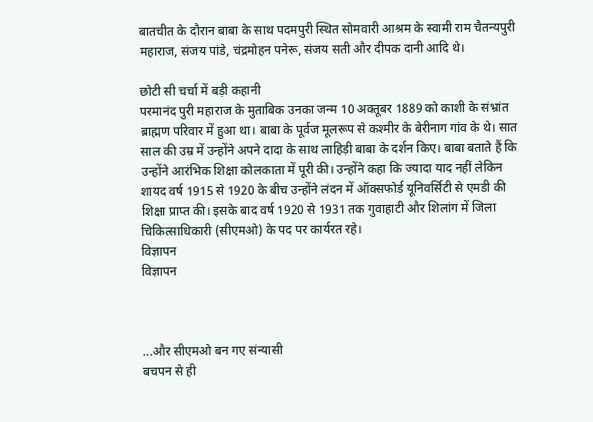बातचीत के दौरान बाबा के साथ पदमपुरी स्थित सोमवारी आश्रम के स्वामी राम चैतन्यपुरी महाराज, संजय पांडे, चंद्रमोहन पनेरू, संजय सती और दीपक दानी आदि थे।

छोटी सी चर्चा में बड़ी कहानी
परमानंद पुरी महाराज के मुताबिक उनका जन्म 10 अक्तूबर 1889 को काशी के संभ्रांत ब्राह्मण परिवार में हुआ था। बाबा के पूर्वज मूलरूप से कश्मीर के बेरीनाग गांव के थे। सात साल की उम्र में उन्होंने अपने दादा के साथ लाहिड़ी बाबा के दर्शन किए। बाबा बताते हैं कि उन्होंने आरंभिक शिक्षा कोलकाता में पूरी की। उन्होंने कहा कि ज्यादा याद नहीं लेकिन शायद वर्ष 1915 से 1920 के बीच उन्होंने लंदन में ऑक्सफोर्ड यूनिवर्सिटी से एमडी की शिक्षा प्राप्त की। इसके बाद वर्ष 1920 से 1931 तक गुवाहाटी और शिलांग में जिला चिकित्साधिकारी (सीएमओ) के पद पर कार्यरत रहे।
विज्ञापन
विज्ञापन



...और सीएमओ बन गए संन्यासी
बचपन से ही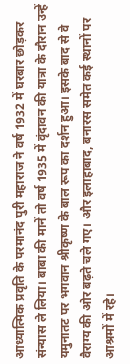आध्यात्मिक प्रवृति के परमानंद पुरी महाराज ने वर्ष 1932 में घरबार छोड़कर संन्यास ले लिया। बाबा की मानें तो वर्ष 1935 में वृंदावन की यात्रा के दौरान उन्हें यमुनातट पर भगवान श्रीकृष्ण के बाल रूप का दर्शन हुआ। इसके बाद से वे वैराग्य की ओर बढ़ते चले गए। और इलाहाबाद, बनारस समेत कई स्थानों पर आश्रमों में रहे।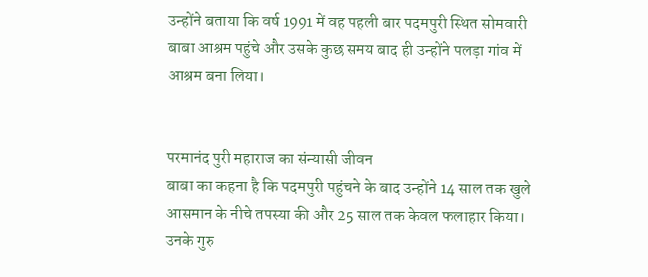उन्होंने बताया कि वर्ष 1991 में वह पहली बार पदमपुरी स्थित सोमवारी बाबा आश्रम पहुंचे और उसके कुछ समय बाद ही उन्होंने पलड़ा गांव में आश्रम बना लिया।


परमानंद पुरी महाराज का संन्यासी जीवन
बाबा का कहना है कि पदमपुरी पहुंचने के बाद उन्होंने 14 साल तक खुले आसमान के नीचे तपस्या की और 25 साल तक केवल फलाहार किया। उनके गुरु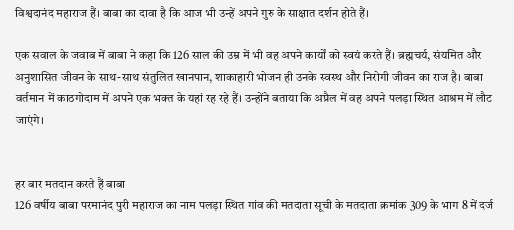विश्वदानंद महाराज हैं। बाबा का दावा है कि आज भी उन्हें अपने गुरु के साक्षात दर्शन होते हैं।

एक सवाल के जवाब में बाबा ने कहा कि 126 साल की उम्र में भी वह अपने कार्यों को स्वयं करते हैं। ब्रह्मचर्य, संयमित और अनुशासित जीवन के साथ-साथ संतुलित खानपान, शाकाहारी भोजन ही उनके स्वस्थ और निरोगी जीवन का राज है। बाबा वर्तमान में काठगोदाम में अपने एक भक्त के यहां रह रहे हैं। उन्होंने बताया कि अप्रैल में वह अपने पलड़ा स्थित आश्रम में लौट जाएंगे।


हर बार मतदान करते हैं बाबा
126 वर्षीय बाबा परमानंद पुरी महाराज का नाम पलड़ा स्थित गांव की मतदाता सूची के मतदाता क्रमांक 309 के भाग 8 में दर्ज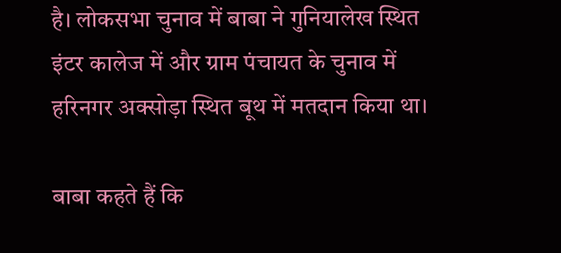है। लोकसभा चुनाव में बाबा ने गुनियालेख स्थित इंटर कालेज में और ग्राम पंचायत के चुनाव में हरिनगर अक्सोड़ा स्थित बूथ में मतदान किया था।

बाबा कहते हैं कि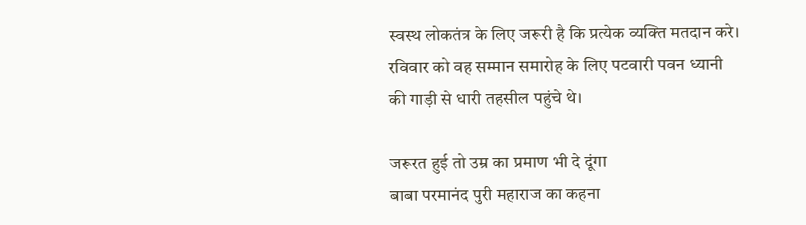स्वस्थ लोकतंत्र के लिए जरूरी है कि प्रत्येक व्यक्ति मतदान करे। रविवार को वह सम्मान समारोह के लिए पटवारी पवन ध्यानी की गाड़ी से धारी तहसील पहुंचे थे।

जरूरत हुई तो उम्र का प्रमाण भी दे दूंगा
बाबा परमानंद पुरी महाराज का कहना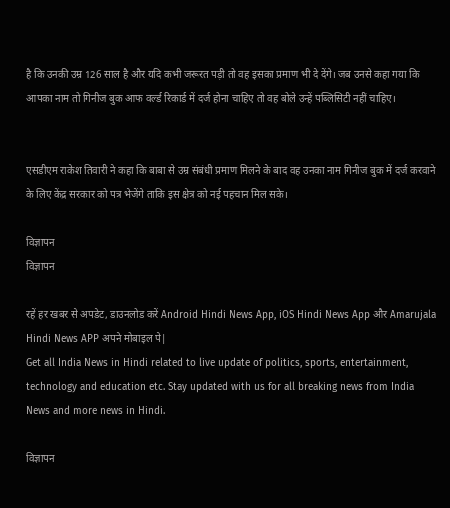है कि उनकी उम्र 126 साल है और यदि कभी जरूरत पड़ी तो वह इसका प्रमाण भी दे देंगे। जब उनसे कहा गया कि आपका नाम तो गिनीज बुक आफ वर्ल्ड रिकार्ड में दर्ज होना चाहिए तो वह बोले उन्हें पब्लिसिटी नहीं चाहिए।


एसडीएम राकेश तिवारी ने कहा कि बाबा से उम्र संबंधी प्रमाण मिलने के बाद वह उनका नाम गिनीज बुक में दर्ज करवाने के लिए केंद्र सरकार को पत्र भेजेंगे ताकि इस क्षेत्र को नई पहचान मिल सके।

विज्ञापन
विज्ञापन

रहें हर खबर से अपडेट, डाउनलोड करें Android Hindi News App, iOS Hindi News App और Amarujala Hindi News APP अपने मोबाइल पे|
Get all India News in Hindi related to live update of politics, sports, entertainment, technology and education etc. Stay updated with us for all breaking news from India News and more news in Hindi.

विज्ञापन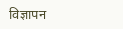विज्ञापन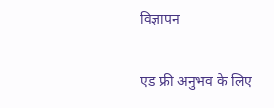विज्ञापन

एड फ्री अनुभव के लिए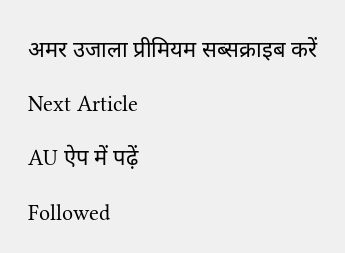अमर उजाला प्रीमियम सब्सक्राइब करें

Next Article

AU ऐप में पढ़ें

Followed